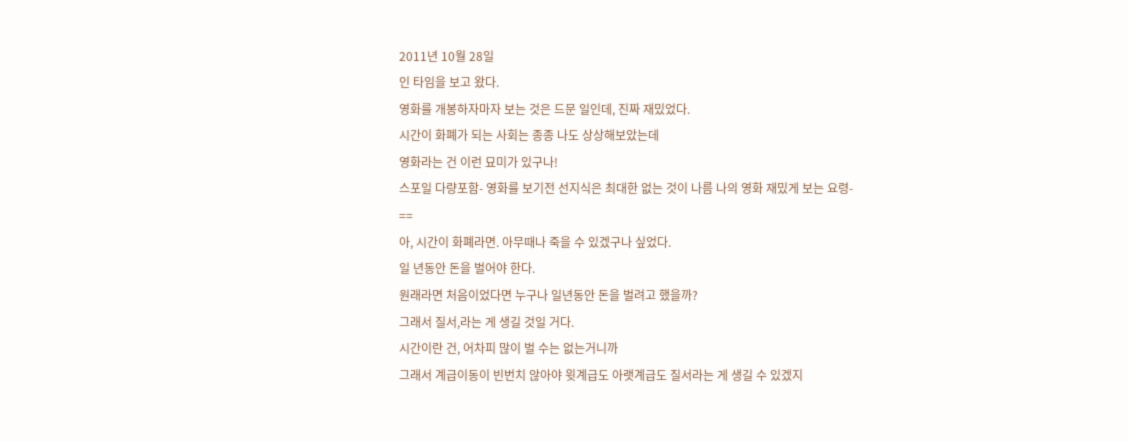2011년 10월 28일
인 타임을 보고 왔다.
영화를 개봉하자마자 보는 것은 드문 일인데, 진짜 재밌었다.
시간이 화폐가 되는 사회는 종종 나도 상상해보았는데
영화라는 건 이런 묘미가 있구나!
스포일 다량포함- 영화를 보기전 선지식은 최대한 없는 것이 나름 나의 영화 재밌게 보는 요령-
==
아, 시간이 화폐라면. 아무때나 죽을 수 있겠구나 싶었다.
일 년동안 돈을 벌어야 한다.
원래라면 처음이었다면 누구나 일년동안 돈을 벌려고 했을까?
그래서 질서,라는 게 생길 것일 거다.
시간이란 건, 어차피 많이 벌 수는 없는거니까
그래서 계급이동이 빈번치 않아야 윗계급도 아랫계급도 질서라는 게 생길 수 있겠지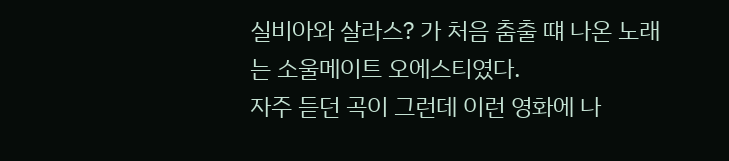실비아와 살라스? 가 처음 춤출 떄 나온 노래는 소울메이트 오에스티였다.
자주 듣던 곡이 그런데 이런 영화에 나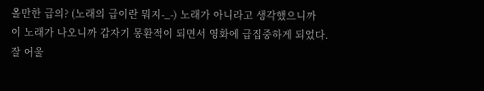올만한 급의? (노래의 급이란 뭐지-_-) 노래가 아니라고 생각했으니까
이 노래가 나오니까 갑자기 몽환적이 되면서 영화에 급집중하게 되었다.
잘 어울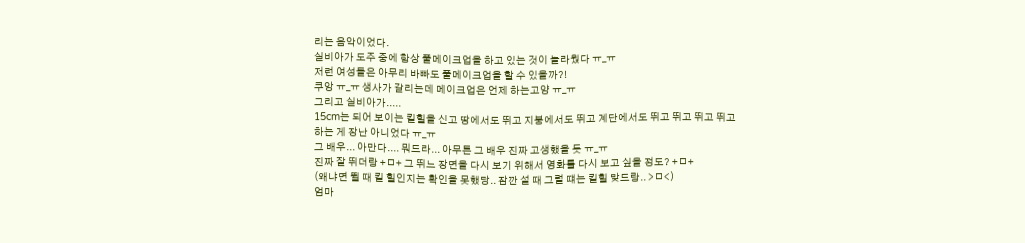리는 음악이었다.
실비아가 도주 중에 항상 풀메이크업을 하고 있는 것이 놀라웠다 ㅠ_ㅠ
저런 여성들은 아무리 바빠도 풀메이크업을 할 수 있을까?!
쿠앙 ㅠ_ㅠ 생사가 갈리는데 메이크업은 언제 하는고양 ㅠ_ㅠ
그리고 실비아가.....
15cm는 되어 보이는 킬힐을 신고 땅에서도 뛰고 지붕에서도 뛰고 계단에서도 뛰고 뛰고 뛰고 뛰고
하는 게 장난 아니었다 ㅠ_ㅠ
그 배우... 아만다.... 뭐드라... 아무튼 그 배우 진짜 고생했을 듯 ㅠ_ㅠ
진짜 잘 뛰더랑 +ㅁ+ 그 뛰느 장면을 다시 보기 위해서 영화를 다시 보고 싶을 정도? +ㅁ+
(왜냐면 뛸 때 킬 힐인지는 확인을 못했당.. 잠깐 설 때 그럴 떄는 킬힐 맞드랑.. >ㅁ<)
엄마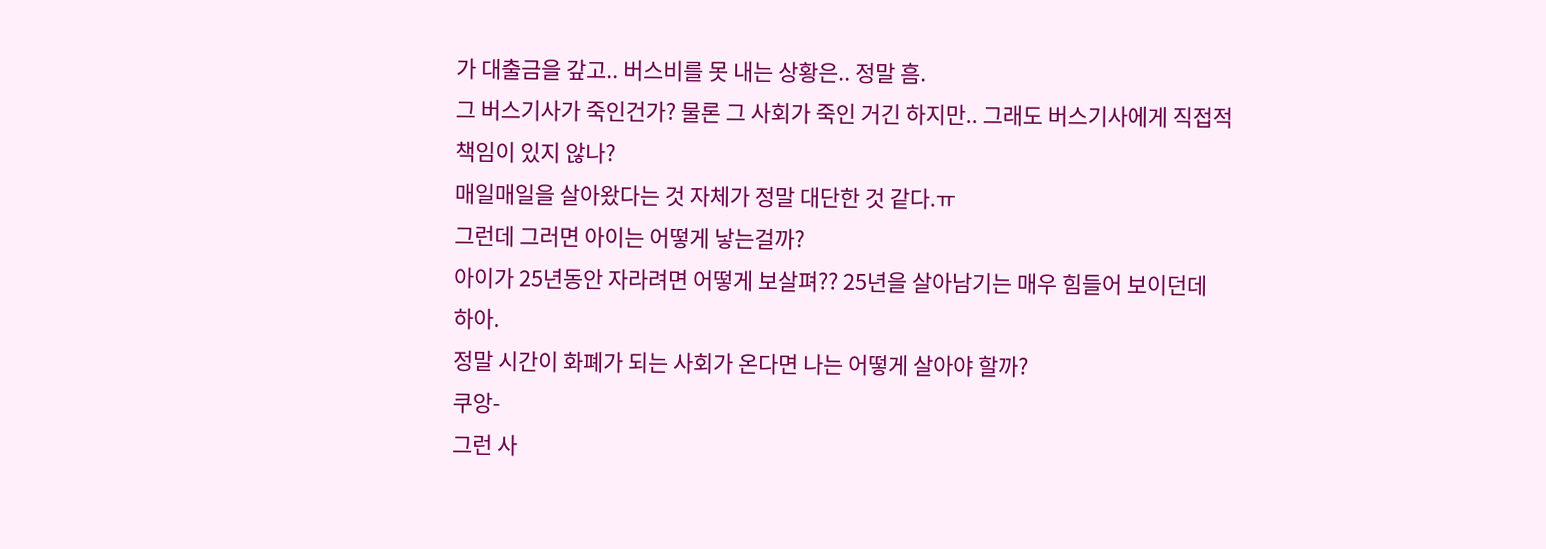가 대출금을 갚고.. 버스비를 못 내는 상황은.. 정말 흠.
그 버스기사가 죽인건가? 물론 그 사회가 죽인 거긴 하지만.. 그래도 버스기사에게 직접적 책임이 있지 않나?
매일매일을 살아왔다는 것 자체가 정말 대단한 것 같다.ㅠ
그런데 그러면 아이는 어떻게 낳는걸까?
아이가 25년동안 자라려면 어떻게 보살펴?? 25년을 살아남기는 매우 힘들어 보이던데
하아.
정말 시간이 화폐가 되는 사회가 온다면 나는 어떻게 살아야 할까?
쿠앙-
그런 사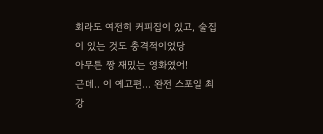회라도 여전히 커피집이 있고, 술집이 있는 것도 충격적이었당
아무튼 짱 재밌는 영화였어!
근데.. 이 예고편... 완전 스포일 최강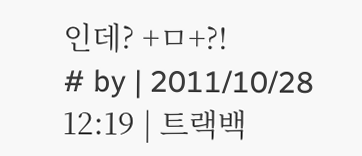인데? +ㅁ+?!
# by | 2011/10/28 12:19 | 트랙백